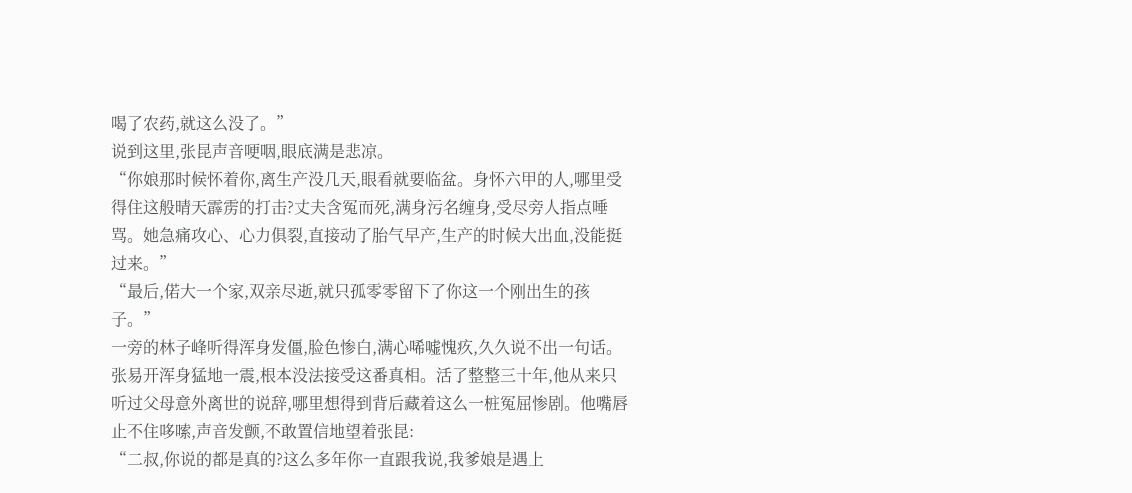喝了农药,就这么没了。”
说到这里,张昆声音哽咽,眼底满是悲凉。
“你娘那时候怀着你,离生产没几天,眼看就要临盆。身怀六甲的人,哪里受得住这般晴天霹雳的打击?丈夫含冤而死,满身污名缠身,受尽旁人指点唾骂。她急痛攻心、心力俱裂,直接动了胎气早产,生产的时候大出血,没能挺过来。”
“最后,偌大一个家,双亲尽逝,就只孤零零留下了你这一个刚出生的孩子。”
一旁的林子峰听得浑身发僵,脸色惨白,满心唏嘘愧疚,久久说不出一句话。
张易开浑身猛地一震,根本没法接受这番真相。活了整整三十年,他从来只听过父母意外离世的说辞,哪里想得到背后藏着这么一桩冤屈惨剧。他嘴唇止不住哆嗦,声音发颤,不敢置信地望着张昆:
“二叔,你说的都是真的?这么多年你一直跟我说,我爹娘是遇上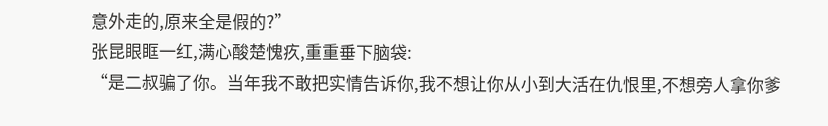意外走的,原来全是假的?”
张昆眼眶一红,满心酸楚愧疚,重重垂下脑袋:
“是二叔骗了你。当年我不敢把实情告诉你,我不想让你从小到大活在仇恨里,不想旁人拿你爹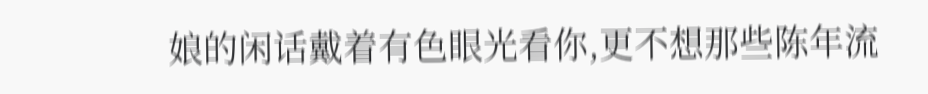娘的闲话戴着有色眼光看你,更不想那些陈年流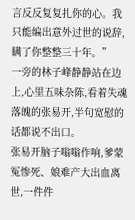言反反复复扎你的心。我只能编出意外过世的说辞,瞒了你整整三十年。”
一旁的林子峰静静站在边上,心里五味杂陈,看着失魂落魄的张易开,半句宽慰的话都说不出口。
张易开脑子嗡嗡作响,爹蒙冤惨死、娘难产大出血离世,一件件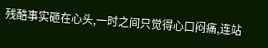残酷事实砸在心头,一时之间只觉得心口闷痛,连站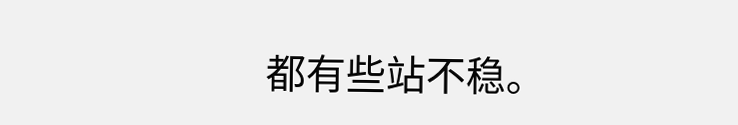都有些站不稳。